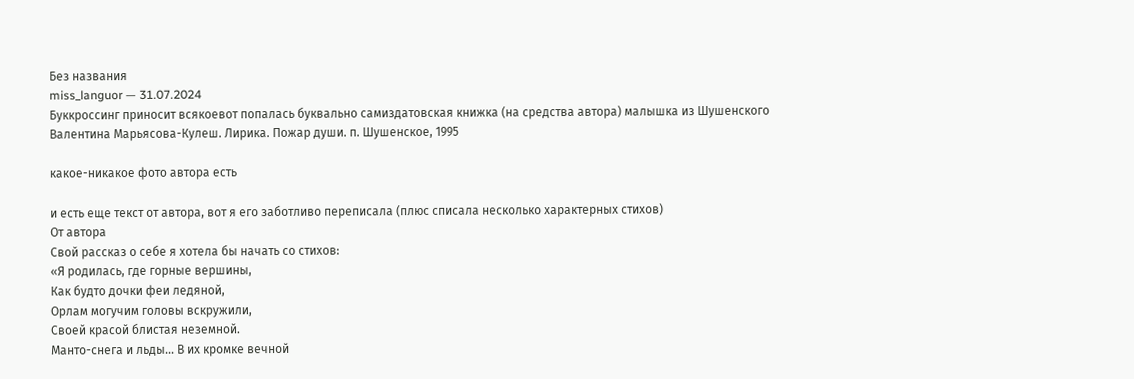Без названия
miss_languor — 31.07.2024
Буккроссинг приносит всякоевот попалась буквально самиздатовская книжка (на средства автора) малышка из Шушенского
Валентина Марьясова-Кулеш. Лирика. Пожар души. п. Шушенское, 1995

какое-никакое фото автора есть

и есть еще текст от автора, вот я его заботливо переписала (плюс списала несколько характерных стихов)
От автора
Свой рассказ о себе я хотела бы начать со стихов:
«Я родилась, где горные вершины,
Как будто дочки феи ледяной,
Орлам могучим головы вскружили,
Своей красой блистая неземной.
Манто-снега и льды... В их кромке вечной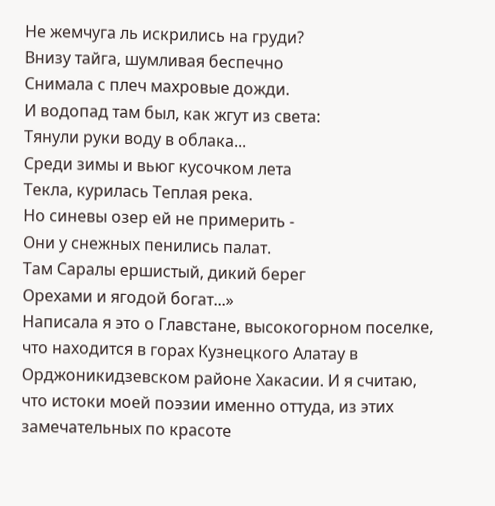Не жемчуга ль искрились на груди?
Внизу тайга, шумливая беспечно
Снимала с плеч махровые дожди.
И водопад там был, как жгут из света:
Тянули руки воду в облака...
Среди зимы и вьюг кусочком лета
Текла, курилась Теплая река.
Но синевы озер ей не примерить -
Они у снежных пенились палат.
Там Саралы ершистый, дикий берег
Орехами и ягодой богат...»
Написала я это о Главстане, высокогорном поселке, что находится в горах Кузнецкого Алатау в Орджоникидзевском районе Хакасии. И я считаю, что истоки моей поэзии именно оттуда, из этих замечательных по красоте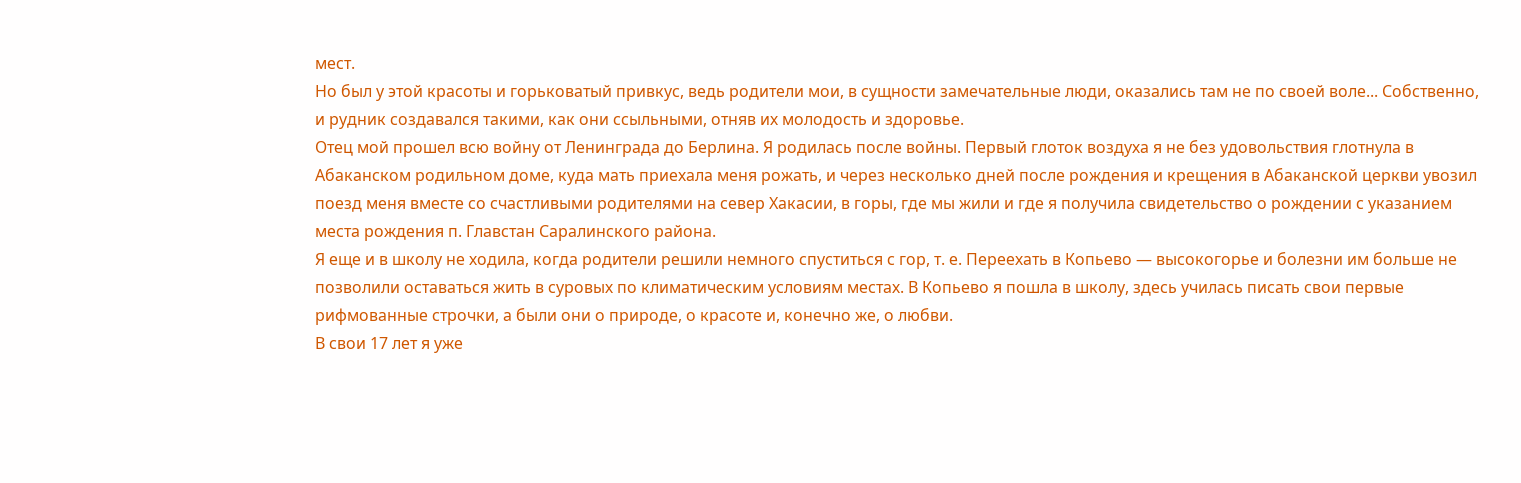мест.
Но был у этой красоты и горьковатый привкус, ведь родители мои, в сущности замечательные люди, оказались там не по своей воле... Собственно, и рудник создавался такими, как они ссыльными, отняв их молодость и здоровье.
Отец мой прошел всю войну от Ленинграда до Берлина. Я родилась после войны. Первый глоток воздуха я не без удовольствия глотнула в Абаканском родильном доме, куда мать приехала меня рожать, и через несколько дней после рождения и крещения в Абаканской церкви увозил поезд меня вместе со счастливыми родителями на север Хакасии, в горы, где мы жили и где я получила свидетельство о рождении с указанием места рождения п. Главстан Саралинского района.
Я еще и в школу не ходила, когда родители решили немного спуститься с гор, т. е. Переехать в Копьево — высокогорье и болезни им больше не позволили оставаться жить в суровых по климатическим условиям местах. В Копьево я пошла в школу, здесь училась писать свои первые рифмованные строчки, а были они о природе, о красоте и, конечно же, о любви.
В свои 17 лет я уже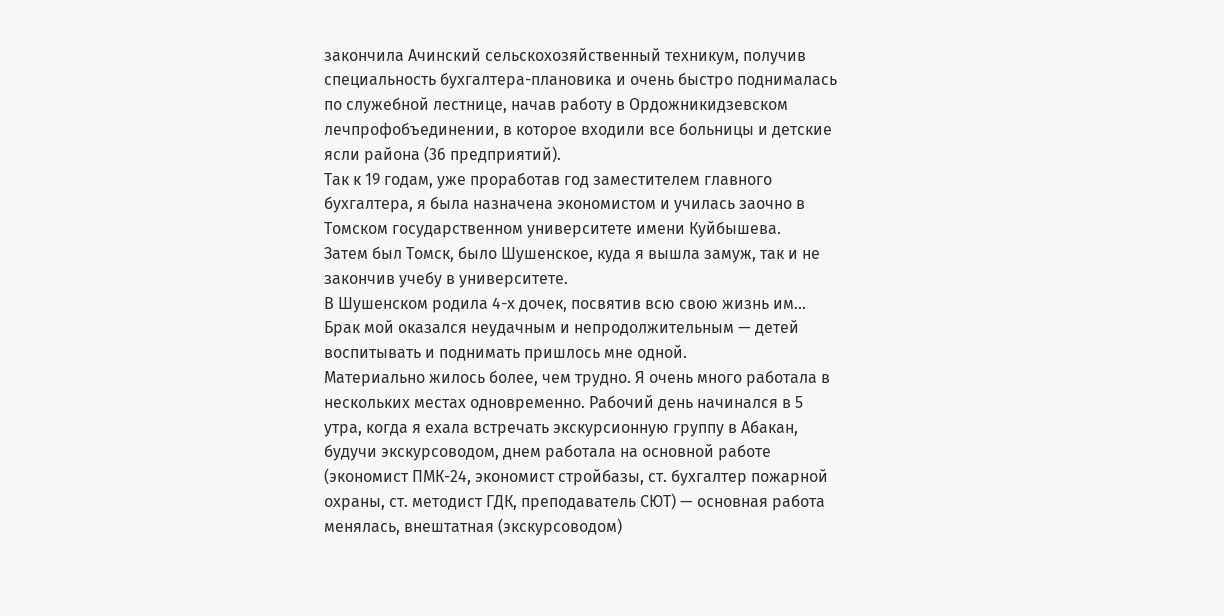закончила Ачинский сельскохозяйственный техникум, получив специальность бухгалтера-плановика и очень быстро поднималась по служебной лестнице, начав работу в Ордожникидзевском лечпрофобъединении, в которое входили все больницы и детские ясли района (36 предприятий).
Так к 19 годам, уже проработав год заместителем главного бухгалтера, я была назначена экономистом и училась заочно в Томском государственном университете имени Куйбышева.
Затем был Томск, было Шушенское, куда я вышла замуж, так и не закончив учебу в университете.
В Шушенском родила 4-х дочек, посвятив всю свою жизнь им...
Брак мой оказался неудачным и непродолжительным — детей воспитывать и поднимать пришлось мне одной.
Материально жилось более, чем трудно. Я очень много работала в нескольких местах одновременно. Рабочий день начинался в 5 утра, когда я ехала встречать экскурсионную группу в Абакан, будучи экскурсоводом, днем работала на основной работе (экономист ПМК-24, экономист стройбазы, ст. бухгалтер пожарной охраны, ст. методист ГДК, преподаватель СЮТ) — основная работа менялась, внештатная (экскурсоводом)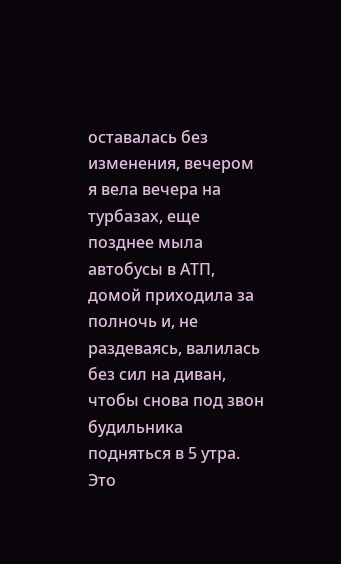оставалась без изменения, вечером я вела вечера на турбазах, еще позднее мыла автобусы в АТП, домой приходила за полночь и, не раздеваясь, валилась без сил на диван, чтобы снова под звон будильника подняться в 5 утра. Это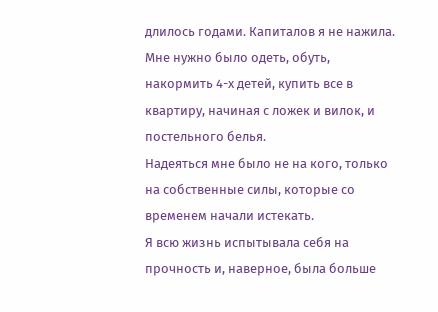длилось годами. Капиталов я не нажила. Мне нужно было одеть, обуть, накормить 4-х детей, купить все в квартиру, начиная с ложек и вилок, и постельного белья.
Надеяться мне было не на кого, только на собственные силы, которые со временем начали истекать.
Я всю жизнь испытывала себя на прочность и, наверное, была больше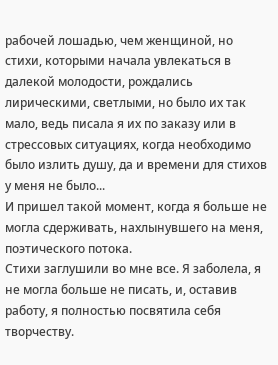рабочей лошадью, чем женщиной, но стихи, которыми начала увлекаться в далекой молодости, рождались лирическими, светлыми, но было их так мало, ведь писала я их по заказу или в стрессовых ситуациях, когда необходимо было излить душу, да и времени для стихов у меня не было...
И пришел такой момент, когда я больше не могла сдерживать, нахлынувшего на меня, поэтического потока.
Стихи заглушили во мне все. Я заболела, я не могла больше не писать, и, оставив работу, я полностью посвятила себя творчеству.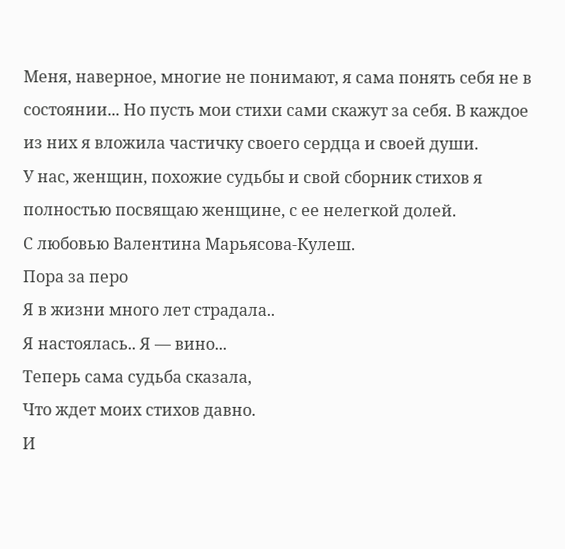Меня, наверное, многие не понимают, я сама понять себя не в состоянии... Но пусть мои стихи сами скажут за себя. В каждое из них я вложила частичку своего сердца и своей души.
У нас, женщин, похожие судьбы и свой сборник стихов я полностью посвящаю женщине, с ее нелегкой долей.
С любовью Валентина Марьясова-Кулеш.
Пора за перо
Я в жизни много лет страдала..
Я настоялась.. Я — вино...
Теперь сама судьба сказала,
Что ждет моих стихов давно.
И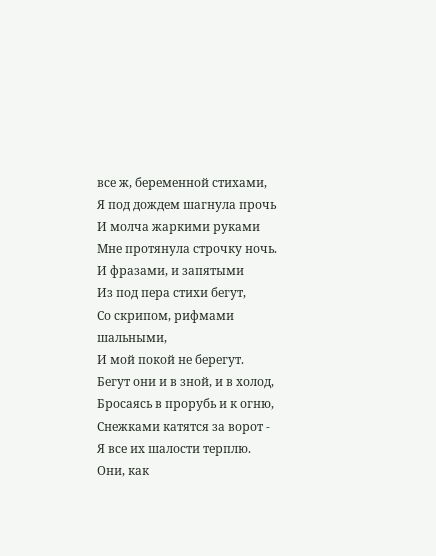все ж, беременной стихами,
Я под дождем шагнула прочь
И молча жаркими руками
Мне протянула строчку ночь.
И фразами, и запятыми
Из под пера стихи бегут,
Со скрипом, рифмами шальными,
И мой покой не берегут.
Бегут они и в зной, и в холод,
Бросаясь в прорубь и к огню,
Снежками катятся за ворот -
Я все их шалости терплю.
Они, как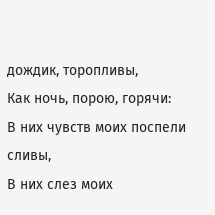дождик, торопливы,
Как ночь, порою, горячи:
В них чувств моих поспели сливы,
В них слез моих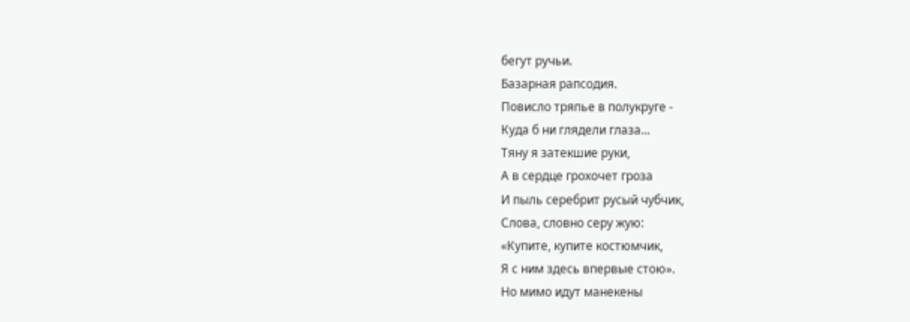бегут ручьи.
Базарная рапсодия.
Повисло тряпье в полукруге -
Куда б ни глядели глаза...
Тяну я затекшие руки,
А в сердце грохочет гроза
И пыль серебрит русый чубчик,
Слова, словно серу жую:
«Купите, купите костюмчик,
Я с ним здесь впервые стою».
Но мимо идут манекены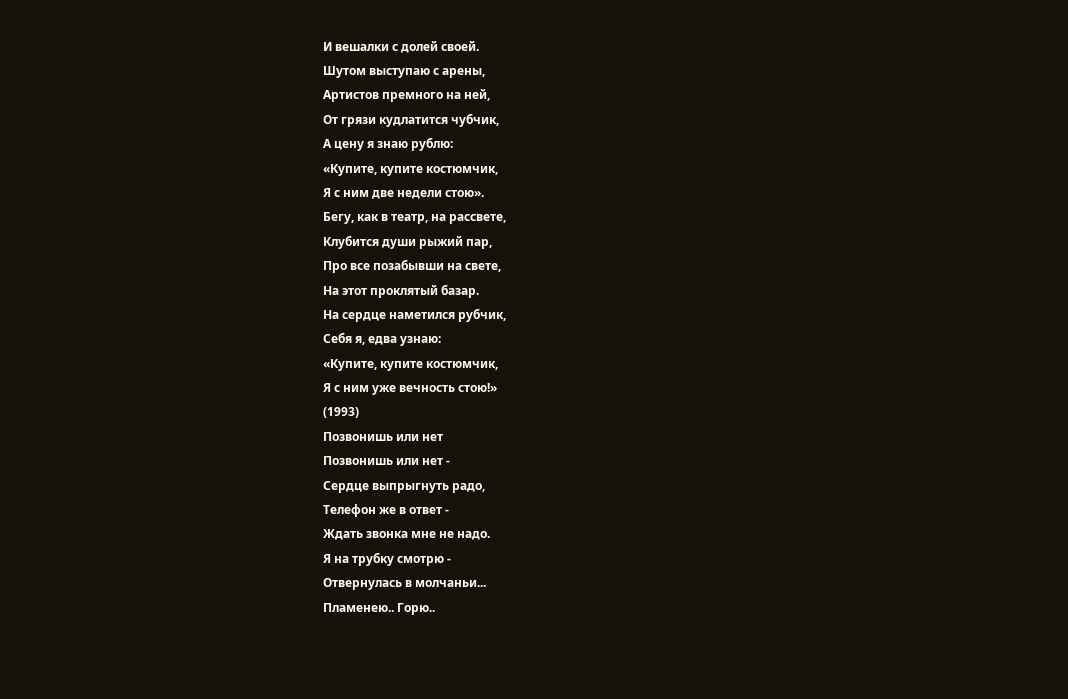И вешалки с долей своей.
Шутом выступаю с арены,
Артистов премного на ней,
От грязи кудлатится чубчик,
А цену я знаю рублю:
«Купите, купите костюмчик,
Я с ним две недели стою».
Бегу, как в театр, на рассвете,
Клубится души рыжий пар,
Про все позабывши на свете,
На этот проклятый базар.
На сердце наметился рубчик,
Себя я, едва узнаю:
«Купите, купите костюмчик,
Я с ним уже вечность стою!»
(1993)
Позвонишь или нет
Позвонишь или нет -
Сердце выпрыгнуть радо,
Телефон же в ответ -
Ждать звонка мне не надо.
Я на трубку смотрю -
Отвернулась в молчаньи...
Пламенею.. Горю..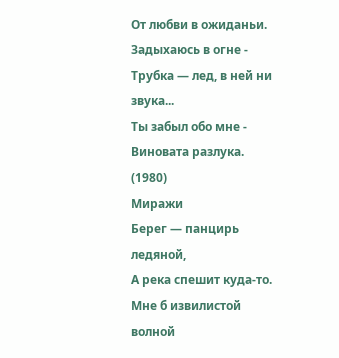От любви в ожиданьи.
Задыхаюсь в огне -
Трубка — лед, в ней ни звука...
Ты забыл обо мне -
Виновата разлука.
(1980)
Миражи
Берег — панцирь ледяной,
А река спешит куда-то.
Мне б извилистой волной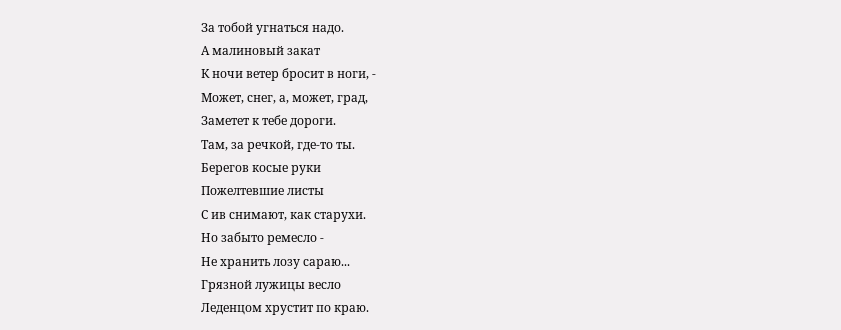За тобой угнаться надо.
А малиновый закат
К ночи ветер бросит в ноги, -
Может, снег, а, может, град,
Заметет к тебе дороги.
Там, за речкой, где-то ты.
Берегов косые руки
Пожелтевшие листы
С ив снимают, как старухи.
Но забыто ремесло -
Не хранить лозу сараю...
Грязной лужицы весло
Леденцом хрустит по краю.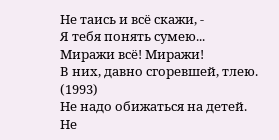Не таись и всё скажи, -
Я тебя понять сумею...
Миражи всё! Миражи!
В них, давно сгоревшей, тлею.
(1993)
Не надо обижаться на детей.
Не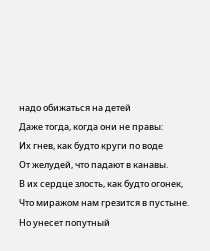надо обижаться на детей
Даже тогда, когда они не правы:
Их гнев, как будто круги по воде
От желудей, что падают в канавы.
В их сердце злость, как будто огонек,
Что миражом нам грезится в пустыне.
Но унесет попутный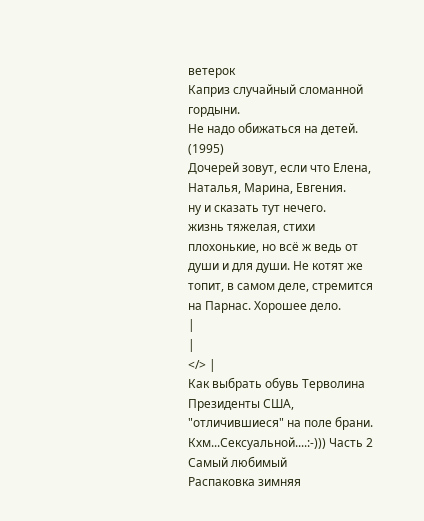ветерок
Каприз случайный сломанной гордыни.
Не надо обижаться на детей.
(1995)
Дочерей зовут, если что Елена, Наталья, Марина, Евгения.
ну и сказать тут нечего.
жизнь тяжелая, стихи плохонькие, но всё ж ведь от души и для души. Не котят же топит, в самом деле, стремится на Парнас. Хорошее дело.
|
|
</> |
Как выбрать обувь Терволина
Президенты США, "отличившиеся" на поле брани. Кхм...Сексуальной....:-))) Часть 2
Самый любимый
Распаковка зимняя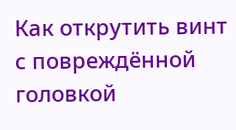Как открутить винт с повреждённой головкой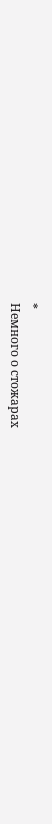*
Немного о стожарах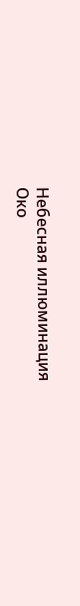Небесная иллюминация
Око